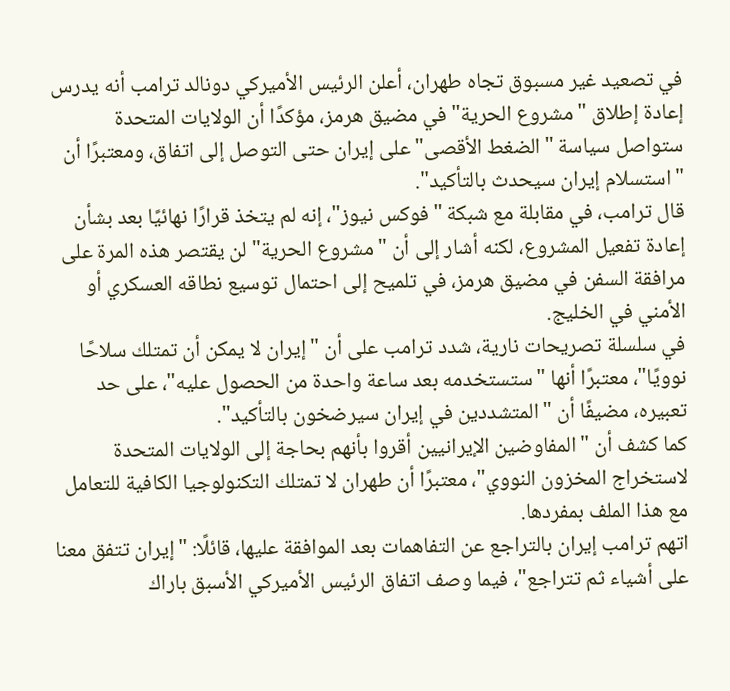في تصعيد غير مسبوق تجاه طهران، أعلن الرئيس الأميركي دونالد ترامب أنه يدرس إعادة إطلاق "مشروع الحرية" في مضيق هرمز، مؤكدًا أن الولايات المتحدة ستواصل سياسة "الضغط الأقصى" على إيران حتى التوصل إلى اتفاق، ومعتبرًا أن "استسلام إيران سيحدث بالتأكيد".
قال ترامب، في مقابلة مع شبكة "فوكس نيوز"، إنه لم يتخذ قرارًا نهائيًا بعد بشأن إعادة تفعيل المشروع، لكنه أشار إلى أن "مشروع الحرية" لن يقتصر هذه المرة على مرافقة السفن في مضيق هرمز، في تلميح إلى احتمال توسيع نطاقه العسكري أو الأمني في الخليج.
في سلسلة تصريحات نارية، شدد ترامب على أن "إيران لا يمكن أن تمتلك سلاحًا نوويًا"، معتبرًا أنها "ستستخدمه بعد ساعة واحدة من الحصول عليه"، على حد تعبيره، مضيفًا أن "المتشددين في إيران سيرضخون بالتأكيد".
كما كشف أن "المفاوضين الإيرانيين أقروا بأنهم بحاجة إلى الولايات المتحدة لاستخراج المخزون النووي"، معتبرًا أن طهران لا تمتلك التكنولوجيا الكافية للتعامل مع هذا الملف بمفردها.
اتهم ترامب إيران بالتراجع عن التفاهمات بعد الموافقة عليها، قائلًا: "إيران تتفق معنا على أشياء ثم تتراجع"، فيما وصف اتفاق الرئيس الأميركي الأسبق باراك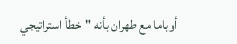أوباما مع طهران بأنه "خطأ استراتيجي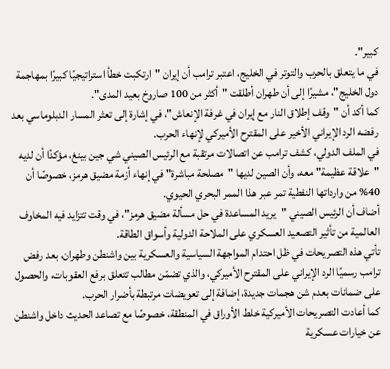كبير".
في ما يتعلق بالحرب والتوتر في الخليج، اعتبر ترامب أن إيران "ارتكبت خطأ استراتيجيًا كبيرًا بمهاجمة دول الخليج"، مشيرًا إلى أن طهران أطلقت "أكثر من 100 صاروخ بعيد المدى".
كما أكد أن "وقف إطلاق النار مع إيران في غرفة الإنعاش"، في إشارة إلى تعثر المسار الدبلوماسي بعد رفضه الرد الإيراني الأخير على المقترح الأميركي لإنهاء الحرب.
في الملف الدولي، كشف ترامب عن اتصالات مرتقبة مع الرئيس الصيني شي جين بينغ، مؤكدًا أن لديه "علاقة عظيمة" معه، وأن الصين لديها "مصلحة مباشرة" في إنهاء أزمة مضيق هرمز، خصوصًا أن 40% من وارداتها النفطية تمر عبر هذا الممر البحري الحيوي.
أضاف أن الرئيس الصيني "يريد المساعدة في حل مسألة مضيق هرمز"، في وقت تتزايد فيه المخاوف العالمية من تأثير التصعيد العسكري على الملاحة الدولية وأسواق الطاقة.
تأتي هذه التصريحات في ظل احتدام المواجهة السياسية والعسكرية بين واشنطن وطهران، بعد رفض ترامب رسميًا الرد الإيراني على المقترح الأميركي، والذي تضمّن مطالب تتعلق برفع العقوبات، والحصول على ضمانات بعدم شن هجمات جديدة، إضافة إلى تعويضات مرتبطة بأضرار الحرب.
كما أعادت التصريحات الأميركية خلط الأوراق في المنطقة، خصوصًا مع تصاعد الحديث داخل واشنطن عن خيارات عسكرية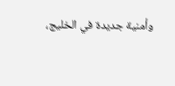وأمنية جديدة في الخليج،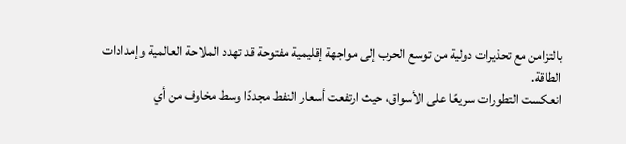بالتزامن مع تحذيرات دولية من توسع الحرب إلى مواجهة إقليمية مفتوحة قد تهدد الملاحة العالمية وإمدادات الطاقة.
انعكست التطورات سريعًا على الأسواق، حيث ارتفعت أسعار النفط مجددًا وسط مخاوف من أي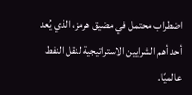اضطراب محتمل في مضيق هرمز، الذي يُعد أحد أهم الشرايين الاستراتيجية لنقل النفط عالميًا.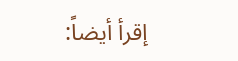إقرأ أيضاً: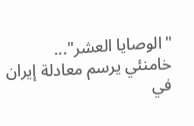"الوصايا العشر"... خامنئي يرسم معادلة إيران في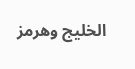الخليج وهرمز